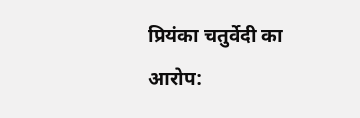प्रियंका चतुर्वेदी का आरोप: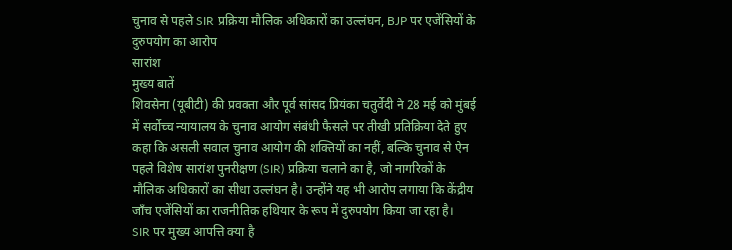चुनाव से पहले SIR प्रक्रिया मौलिक अधिकारों का उल्लंघन, BJP पर एजेंसियों के दुरुपयोग का आरोप
सारांश
मुख्य बातें
शिवसेना (यूबीटी) की प्रवक्ता और पूर्व सांसद प्रियंका चतुर्वेदी ने 28 मई को मुंबई में सर्वोच्च न्यायालय के चुनाव आयोग संबंधी फैसले पर तीखी प्रतिक्रिया देते हुए कहा कि असली सवाल चुनाव आयोग की शक्तियों का नहीं, बल्कि चुनाव से ऐन पहले विशेष सारांश पुनरीक्षण (SIR) प्रक्रिया चलाने का है, जो नागरिकों के मौलिक अधिकारों का सीधा उल्लंघन है। उन्होंने यह भी आरोप लगाया कि केंद्रीय जाँच एजेंसियों का राजनीतिक हथियार के रूप में दुरुपयोग किया जा रहा है।
SIR पर मुख्य आपत्ति क्या है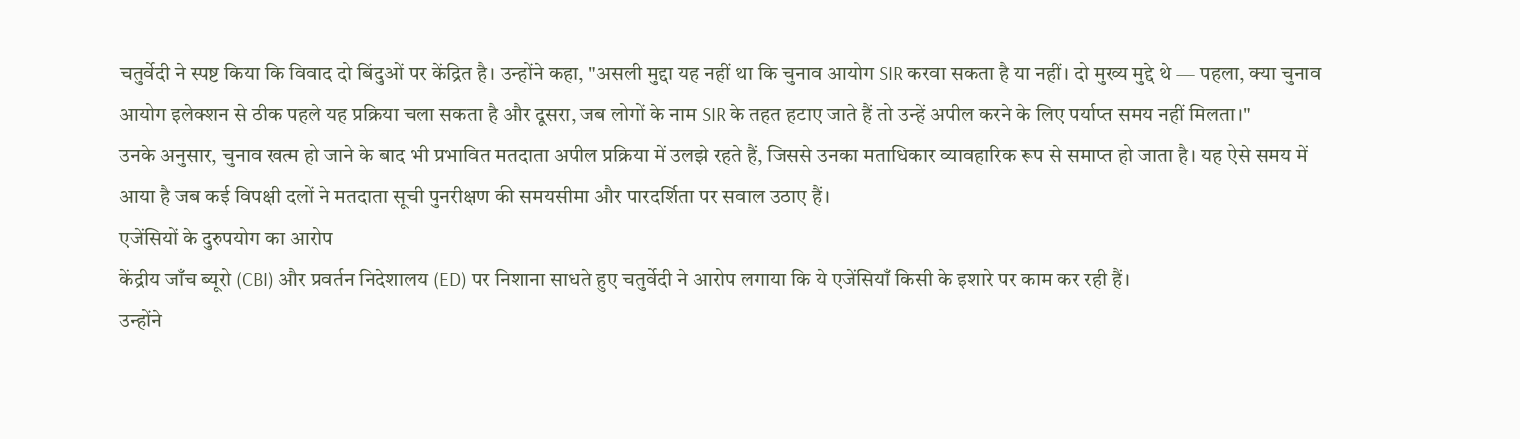चतुर्वेदी ने स्पष्ट किया कि विवाद दो बिंदुओं पर केंद्रित है। उन्होंने कहा, "असली मुद्दा यह नहीं था कि चुनाव आयोग SIR करवा सकता है या नहीं। दो मुख्य मुद्दे थे — पहला, क्या चुनाव आयोग इलेक्शन से ठीक पहले यह प्रक्रिया चला सकता है और दूसरा, जब लोगों के नाम SIR के तहत हटाए जाते हैं तो उन्हें अपील करने के लिए पर्याप्त समय नहीं मिलता।"
उनके अनुसार, चुनाव खत्म हो जाने के बाद भी प्रभावित मतदाता अपील प्रक्रिया में उलझे रहते हैं, जिससे उनका मताधिकार व्यावहारिक रूप से समाप्त हो जाता है। यह ऐसे समय में आया है जब कई विपक्षी दलों ने मतदाता सूची पुनरीक्षण की समयसीमा और पारदर्शिता पर सवाल उठाए हैं।
एजेंसियों के दुरुपयोग का आरोप
केंद्रीय जाँच ब्यूरो (CBI) और प्रवर्तन निदेशालय (ED) पर निशाना साधते हुए चतुर्वेदी ने आरोप लगाया कि ये एजेंसियाँ किसी के इशारे पर काम कर रही हैं।
उन्होंने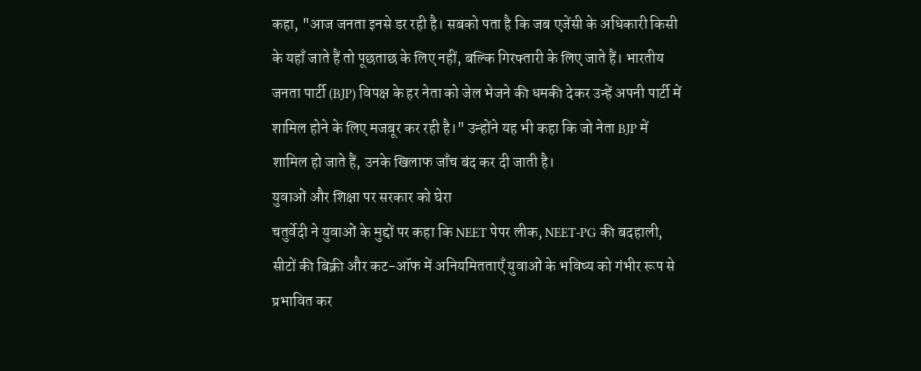कहा, "आज जनता इनसे डर रही है। सबको पता है कि जब एजेंसी के अधिकारी किसी के यहाँ जाते हैं तो पूछताछ के लिए नहीं, बल्कि गिरफ्तारी के लिए जाते हैं। भारतीय जनता पार्टी (BJP) विपक्ष के हर नेता को जेल भेजने की धमकी देकर उन्हें अपनी पार्टी में शामिल होने के लिए मजबूर कर रही है।" उन्होंने यह भी कहा कि जो नेता BJP में शामिल हो जाते हैं, उनके खिलाफ जाँच बंद कर दी जाती है।
युवाओं और शिक्षा पर सरकार को घेरा
चतुर्वेदी ने युवाओं के मुद्दों पर कहा कि NEET पेपर लीक, NEET-PG की बदहाली, सीटों की बिक्री और कट-ऑफ में अनियमितताएँ युवाओं के भविष्य को गंभीर रूप से प्रभावित कर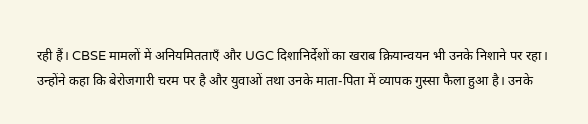रही हैं। CBSE मामलों में अनियमितताएँ और UGC दिशानिर्देशों का खराब क्रियान्वयन भी उनके निशाने पर रहा।
उन्होंने कहा कि बेरोजगारी चरम पर है और युवाओं तथा उनके माता-पिता में व्यापक गुस्सा फैला हुआ है। उनके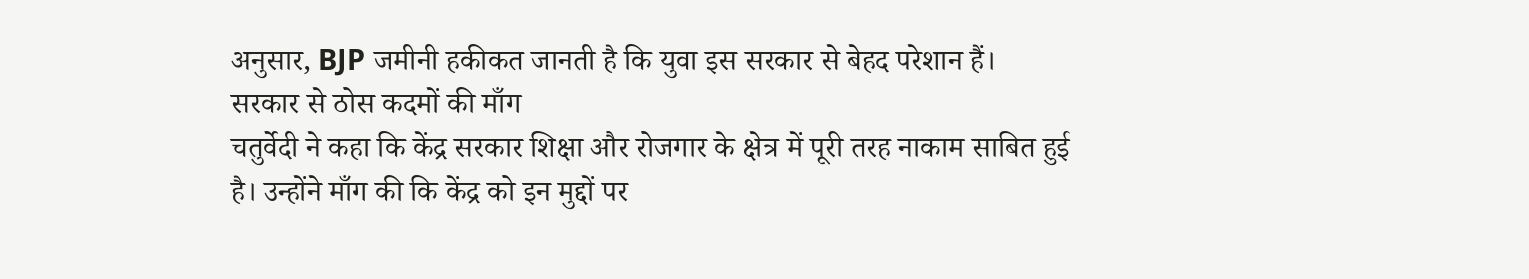अनुसार, BJP जमीनी हकीकत जानती है कि युवा इस सरकार से बेहद परेशान हैं।
सरकार से ठोस कदमों की माँग
चतुर्वेदी ने कहा कि केंद्र सरकार शिक्षा और रोजगार के क्षेत्र में पूरी तरह नाकाम साबित हुई है। उन्होंने माँग की कि केंद्र को इन मुद्दों पर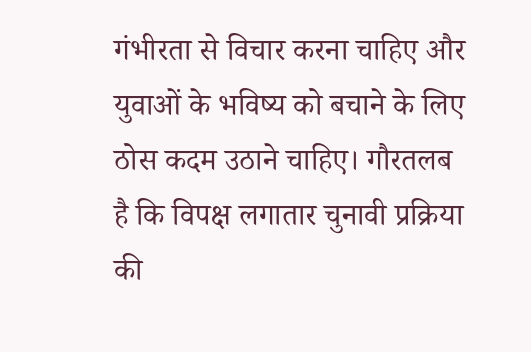गंभीरता से विचार करना चाहिए और युवाओं के भविष्य को बचाने के लिए ठोस कदम उठाने चाहिए। गौरतलब है कि विपक्ष लगातार चुनावी प्रक्रिया की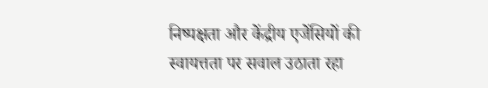निष्पक्षता और केंद्रीय एजेंसियों की स्वायत्तता पर सवाल उठाता रहा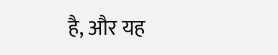है, और यह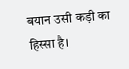बयान उसी कड़ी का हिस्सा है।